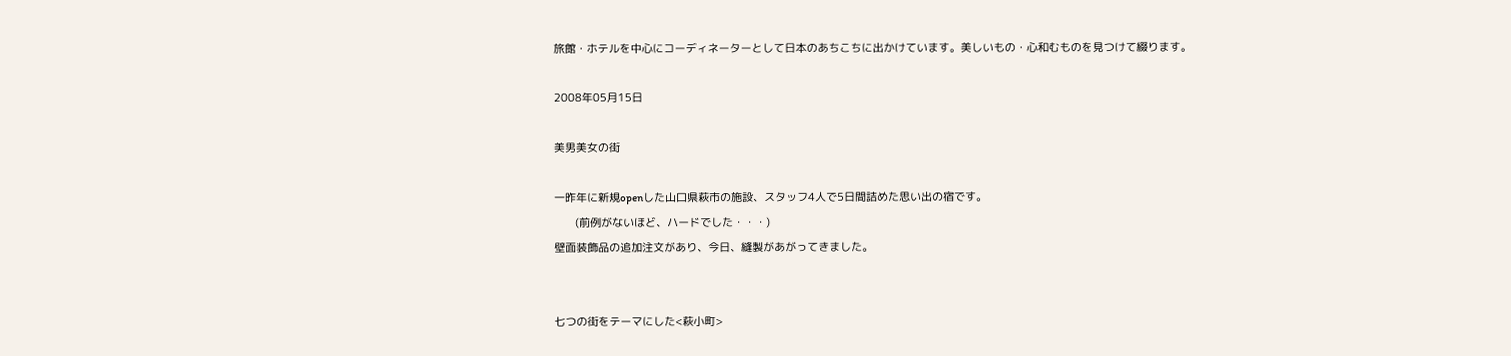旅館・ホテルを中心にコーディネーターとして日本のあちこちに出かけています。美しいもの・心和むものを見つけて綴ります。

2008年05月15日

美男美女の街

一昨年に新規openした山口県萩市の施設、スタッフ4人で5日間詰めた思い出の宿です。
       (前例がないほど、ハードでした・・・)
壁面装飾品の追加注文があり、今日、縫製があがってきました。


七つの街をテーマにした<萩小町>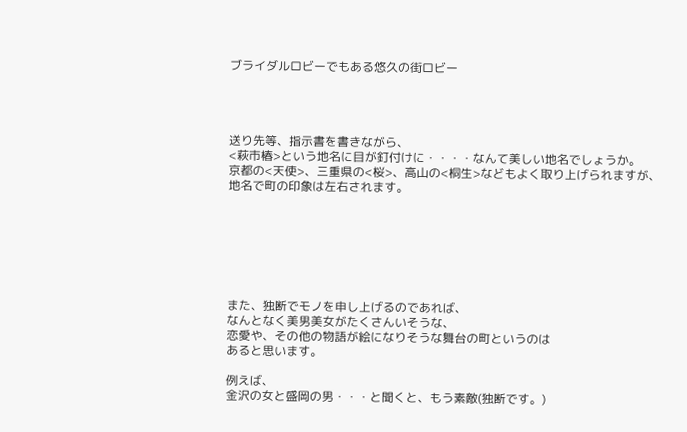ブライダルロビーでもある悠久の街ロビー




送り先等、指示書を書きながら、
<萩市椿>という地名に目が釘付けに・・・・なんて美しい地名でしょうか。
京都の<天使>、三重県の<桜>、高山の<桐生>などもよく取り上げられますが、
地名で町の印象は左右されます。







また、独断でモノを申し上げるのであれば、
なんとなく美男美女がたくさんいそうな、
恋愛や、その他の物語が絵になりそうな舞台の町というのは
あると思います。

例えば、
金沢の女と盛岡の男・・・と聞くと、もう素敵(独断です。)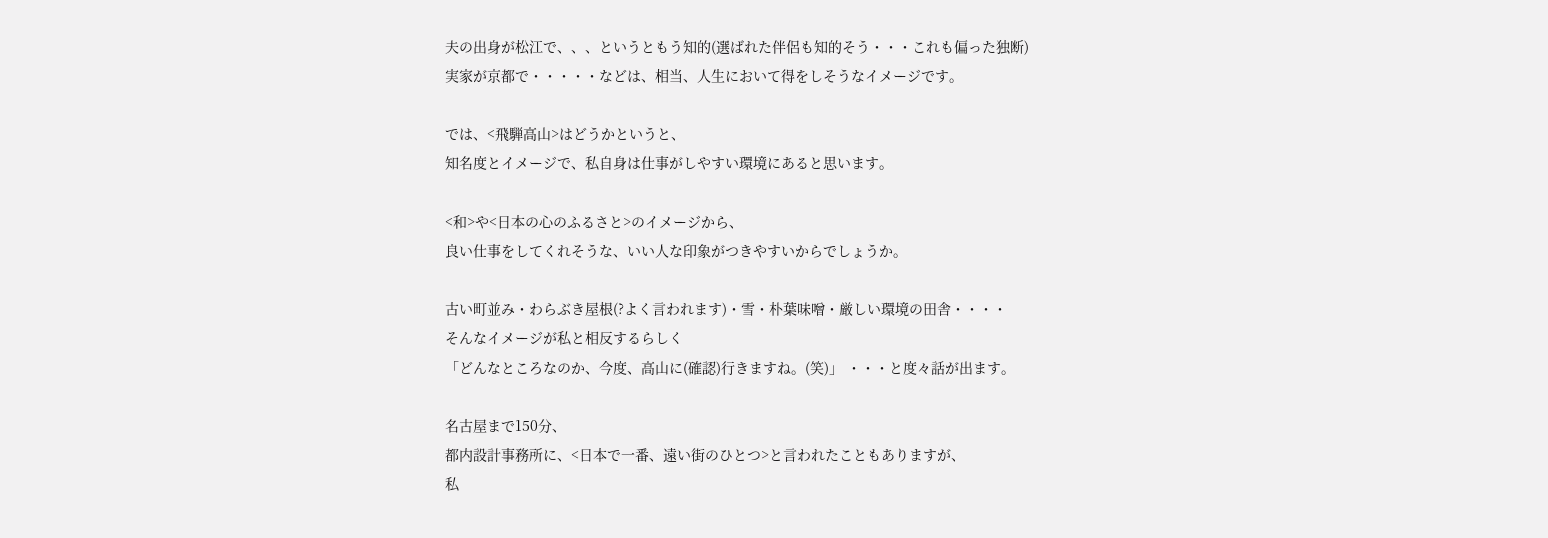夫の出身が松江で、、、というともう知的(選ばれた伴侶も知的そう・・・これも偏った独断)
実家が京都で・・・・・などは、相当、人生において得をしそうなイメージです。

では、<飛騨高山>はどうかというと、
知名度とイメージで、私自身は仕事がしやすい環境にあると思います。

<和>や<日本の心のふるさと>のイメージから、
良い仕事をしてくれそうな、いい人な印象がつきやすいからでしょうか。

古い町並み・わらぶき屋根(?よく言われます)・雪・朴葉味噌・厳しい環境の田舎・・・・
そんなイメージが私と相反するらしく
「どんなところなのか、今度、高山に(確認)行きますね。(笑)」 ・・・と度々話が出ます。

名古屋まで150分、
都内設計事務所に、<日本で一番、遠い街のひとつ>と言われたこともありますが、
私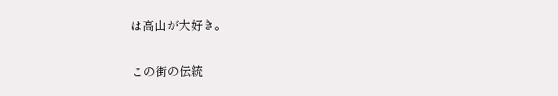は高山が大好き。

この街の伝統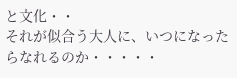と文化・・
それが似合う大人に、いつになったらなれるのか・・・・・